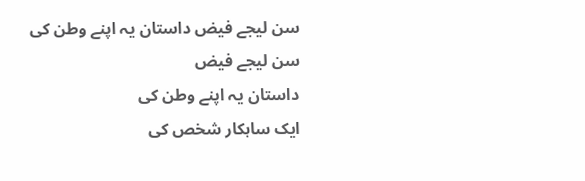سن لیجے فیض داستان یہ اپنے وطن کی
سن لیجے فیض
داستان یہ اپنے وطن کی
ایک ساہکار شخص کی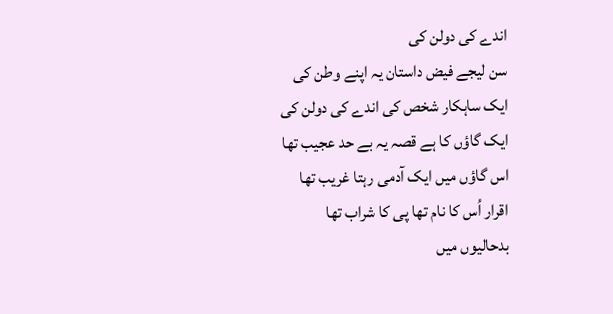اندے کی دولن کی
سن لیجے فیض داستان یہ اپنے وطن کی
ایک ساہکار شخص کی اندے کی دولن کی
ایک گاؤں کا ہے قصہ یہ بے حد عجیب تھا
اس گاؤں میں ایک آدمی رہتا غریب تھا
اقرار اُس کا نام تھا پی کا شراب تھا
بدحالیوں میں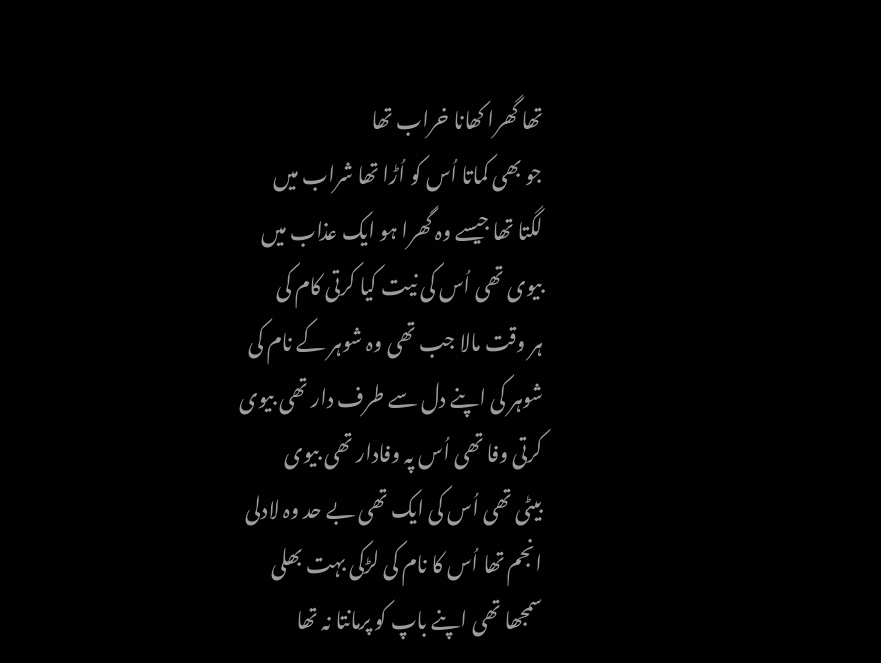تھا گھرا کھانا خراب تھا
جو بھی کماتا اُس کو اُڑا تھا شراب میں
لگتا تھا جیسے وہ گھرا ہو ایک عذاب میں
بیوی تھی اُس کی نیت کیا کرتی کام کی
ہر وقت مالا جب تھی وہ شوہر کے نام کی
شوہر کی اپنے دل سے طرف دار تھی بیوی
کرتی وفا تھی اُس پہ وفادار تھی بیوی
بیٹی تھی اُس کی ایک تھی بے حد وہ لادلی
انجم تھا اُس کا نام کی لڑکی بہت بھلی
سمجھا تھی اپنے باپ کو پرمانتا نہ تھا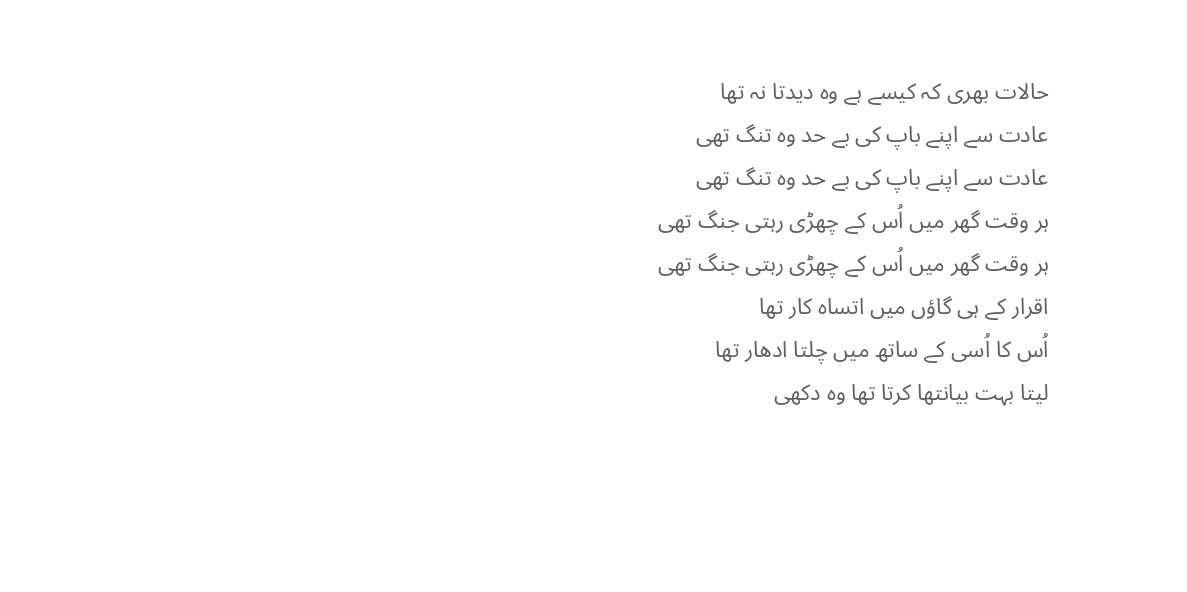حالات بھری کہ کیسے ہے وہ دیدتا نہ تھا
عادت سے اپنے باپ کی بے حد وہ تنگ تھی
عادت سے اپنے باپ کی بے حد وہ تنگ تھی
ہر وقت گھر میں اُس کے چھڑی رہتی جنگ تھی
ہر وقت گھر میں اُس کے چھڑی رہتی جنگ تھی
اقرار کے ہی گاؤں میں اتساہ کار تھا
اُس کا اُسی کے ساتھ میں چلتا ادھار تھا
لیتا بہت بیانتھا کرتا تھا وہ دکھی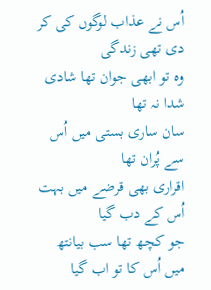اُس نے عذاب لوگوں کی کر دی تھی زندگی
وہ تو ابھی جوان تھا شادی شدا نہ تھا
سان ساری بستی میں اُس سے پُران تھا
اقراری بھی قرضے میں بہت اُس کے دب گیا
جو کچھ تھا سب بیانتھ میں اُس کا تو اب گیا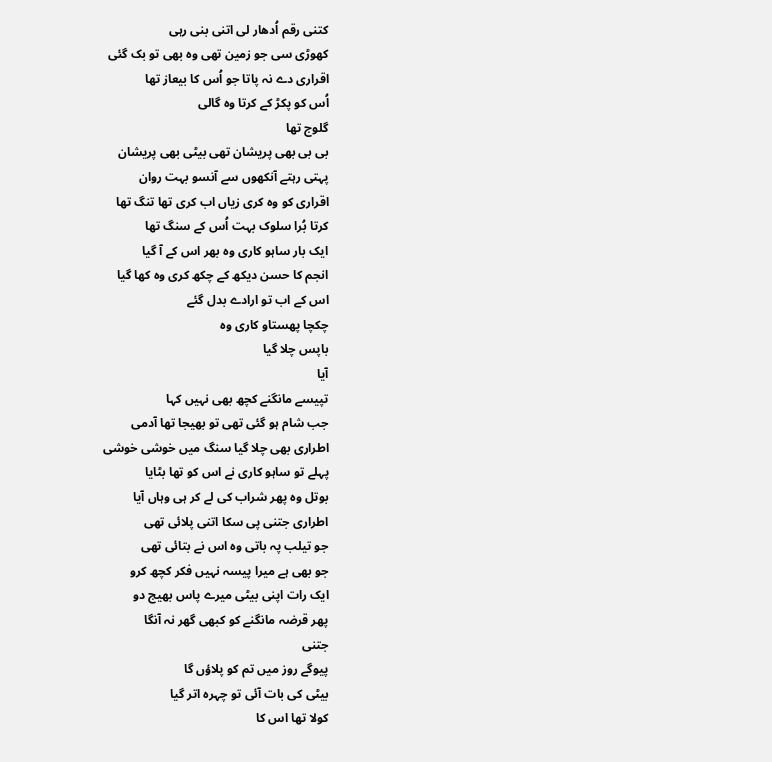کتنی رقم اُدھار لی اتنی بنی رہی
کھوڑی سی جو زمین تھی وہ بھی تو بک گئی
اقراری دے نہ پاتا جو اُس کا بیعاز تھا
اُس کو پکڑ کے کرتا وہ گالی
گلوج تھا
بی بی بھی پریشان تھی بیٹی بھی پریشان
پہتی رہتے آنکھوں سے آنسو بہت روان
اقراری کو وہ کری زیاں اب کری تھا تنگ تھا
کرتا بُرا سلوک بہت اُس کے سنگ تھا
ایک بار ساہو کاری وہ بھر اس کے آ گیا
انجم کا حسن دیکھ کے چکھ کری وہ کھا گیا
اس کے اب تو ارادے بدل گئے
چکچا پھستاو کاری وہ
باپس چلا گیا
آیا
تپیسے مانگنے کچھ بھی نہیں کہا
جب شام ہو گئی تھی تو بھیجا تھا آدمی
اطراری بھی چلا گیا سنگ میں خوشی خوشی
پہلے تو ساہو کاری نے اس کو تھا بٹایا
بوتل وہ پھر شراب کی لے کر ہی وہاں آیا
اطراری جتنی پی سکا اتنی پلائی تھی
جو تیلب پہ باتی وہ اس نے بتائی تھی
جو بھی ہے میرا پیسہ نہیں فکر کچھ کرو
ایک رات اپنی بیٹی میرے پاس بھیج دو
پھر قرضہ مانگنے کو کبھی گھر نہ آنگا
جتنی
پیوگے روز میں تم کو پلاؤں گا
بیٹی کی بات آئی تو چہرہ اتر گیا
کولا تھا اس کا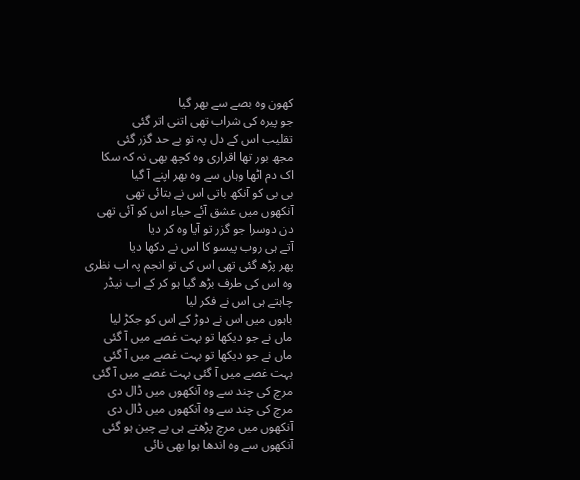کھون وہ بصے سے بھر گیا
جو پیرہ کی شراب تھی اتنی اتر گئی
تقلیب اس کے دل پہ تو بے حد گزر گئی
مجھ بور تھا اقراری وہ کچھ بھی نہ کہ سکا
اک دم اٹھا وہاں سے وہ بھر اپنے آ گیا
بی بی کو آنکھ باتی اس نے بتائی تھی
آنکھوں میں عشق آئے حیاء اس کو آئی تھی
دن دوسرا جو گزر تو آیا وہ کر دیا
آتے ہی روب پیسو کا اس نے دکھا دیا
پھر پڑھ گئی تھی اس کی تو انجم پہ اب نظری
وہ اس کی طرف بڑھ گیا ہو کر کے اب نیڈر
چاہتے ہی اس نے فکر لیا
باہوں میں اس نے دوڑ کے اس کو جکڑ لیا
ماں نے جو دیکھا تو بہت غصے میں آ گئی
ماں نے جو دیکھا تو بہت غصے میں آ گئی
بہت غصے میں آ گئی بہت غصے میں آ گئی
مرچ کی چند سے وہ آنکھوں میں ڈال دی
مرچ کی چند سے وہ آنکھوں میں ڈال دی
آنکھوں میں مرچ پڑھتے ہی بے چین ہو گئی
آنکھوں سے وہ اندھا ہوا بھی نائی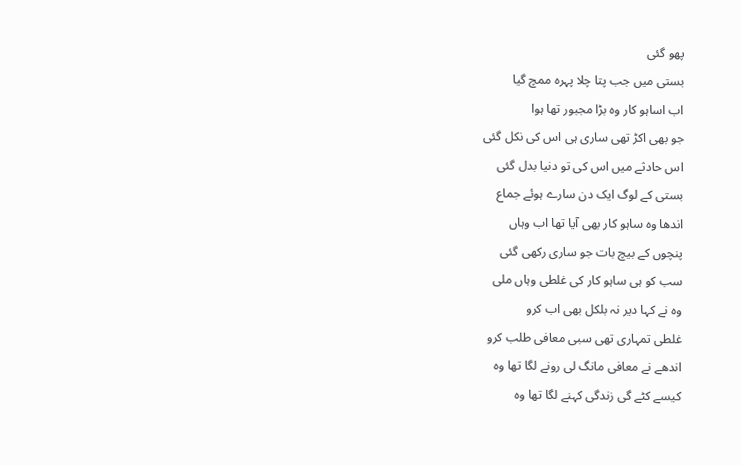پھو گئی
بستی میں جب پتا چلا پہرہ ممچ گیا
اب اساہو کار وہ بڑا مجبور تھا ہوا
جو بھی اکڑ تھی ساری ہی اس کی نکل گئی
اس حادثے میں اس کی تو دنیا بدل گئی
بستی کے لوگ ایک دن سارے ہوئے جماع
اندھا وہ ساہو کار بھی آیا تھا اب وہاں
پنچوں کے بیچ بات جو ساری رکھی گئی
سب کو ہی ساہو کار کی غلطی وہاں ملی
وہ نے کہا دیر نہ بلکل بھی اب کرو
غلطی تمہاری تھی سبی معافی طلب کرو
اندھے نے معافی مانگ لی رونے لگا تھا وہ
کیسے کٹے گی زندگی کہنے لگا تھا وہ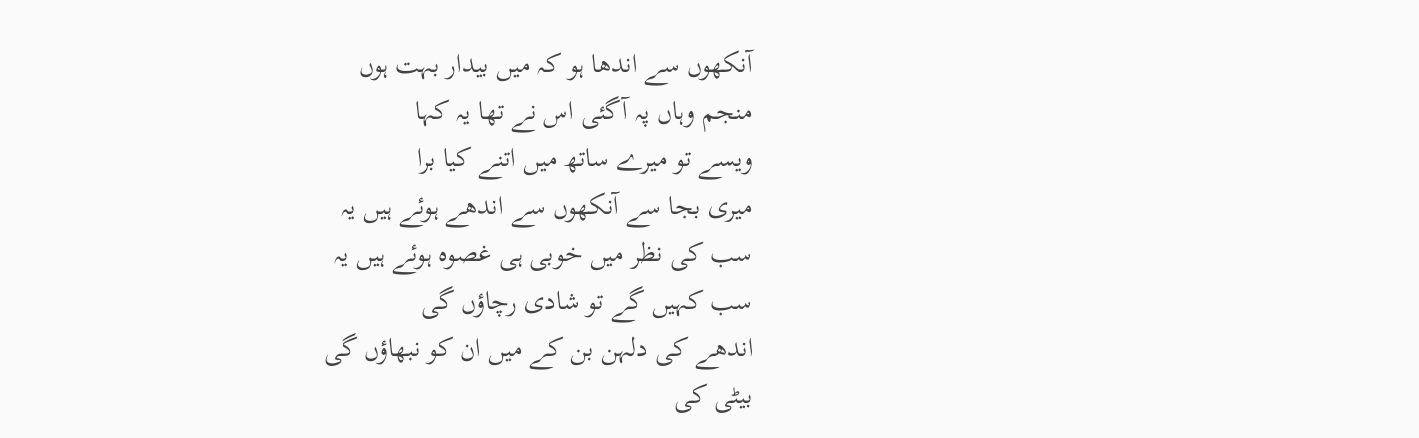آنکھوں سے اندھا ہو کہ میں بیدار بہت ہوں
منجم وہاں پہ آگئی اس نے تھا یہ کہا
ویسے تو میرے ساتھ میں اتنے کیا برا
میری بجا سے آنکھوں سے اندھے ہوئے ہیں یہ
سب کی نظر میں خوبی ہی غصوہ ہوئے ہیں یہ
سب کہیں گے تو شادی رچاؤں گی
اندھے کی دلہن بن کے میں ان کو نبھاؤں گی
بیٹی کی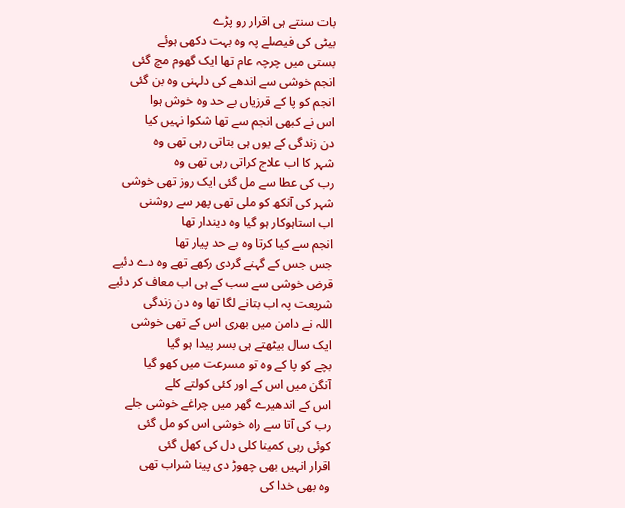بات سنتے ہی اقرار رو پڑے
بیٹی کی فیصلے پہ وہ بہت دکھی ہوئے
بستی میں چرچہ عام تھا ایک گھوم مچ گئی
انجم خوشی سے اندھے کی دلہنی وہ بن گئی
انجم کو پا کے قرزیاں بے حد وہ خوش ہوا
اس نے کبھی انجم سے تھا شکوا نہیں کیا
دن زندگی کے یوں ہی بتاتی رہی تھی وہ
شہر کا اب علاج کراتی رہی تھی وہ
رب کی عطا سے مل گئی ایک روز تھی خوشی
شہر کی آنکھ کو ملی تھی پھر سے روشنی
اب استاہوکار ہو گیا وہ دیندار تھا
انجم سے کیا کرتا وہ بے حد پیار تھا
جس جس کے گہنے گردی رکھے تھے وہ دے دئیے
قرض خوشی سے سب کے ہی اب معاف کر دئیے
شریعت پہ اب بتانے لگا تھا وہ دن زندگی
اللہ نے دامن میں بھری اس کے تھی خوشی
ایک سال بیٹھتے ہی بسر پیدا ہو گیا
بچے کو پا کے وہ تو مسرعت میں کھو گیا
آنگن میں اس کے اور کئی کولتے کلے
اس کے اندھیرے گھر میں چراغے خوشی جلے
رب کی آتا سے راہ خوشی اس کو مل گئی
کوئی رہی کمینا کلی دل کی کھل گئی
اقرار انہیں بھی چھوڑ دی پینا شراب تھی
وہ بھی خدا کی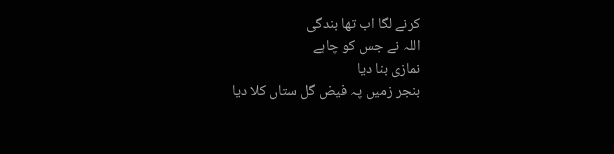کرنے لگا اب تھا بندگی
اللہ نے جس کو چاہے
نمازی بنا دیا
بنجر زمیں پہ فیض گل ستاں کلا دیا